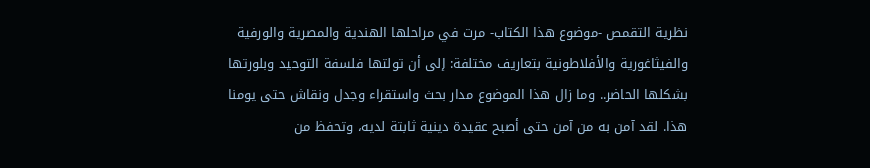نظرية التقمص -موضوع هذا الكتاب- مرت في مراحلها الهندية والمصرية والورفية والفيثاغورية والأفلاطونية بتعاريف مختلفة: إلى أن تولتها فلسفة التوحيد وبلورتها بشكلها الحاضر.. وما زال هذا الموضوع مدار بحث واستقراء وجدل ونقاش حتى يومنا هذا. لقد آمن به من آمن حتى أصبح عقيدة دينية ثابتة لديه، وتحفظ من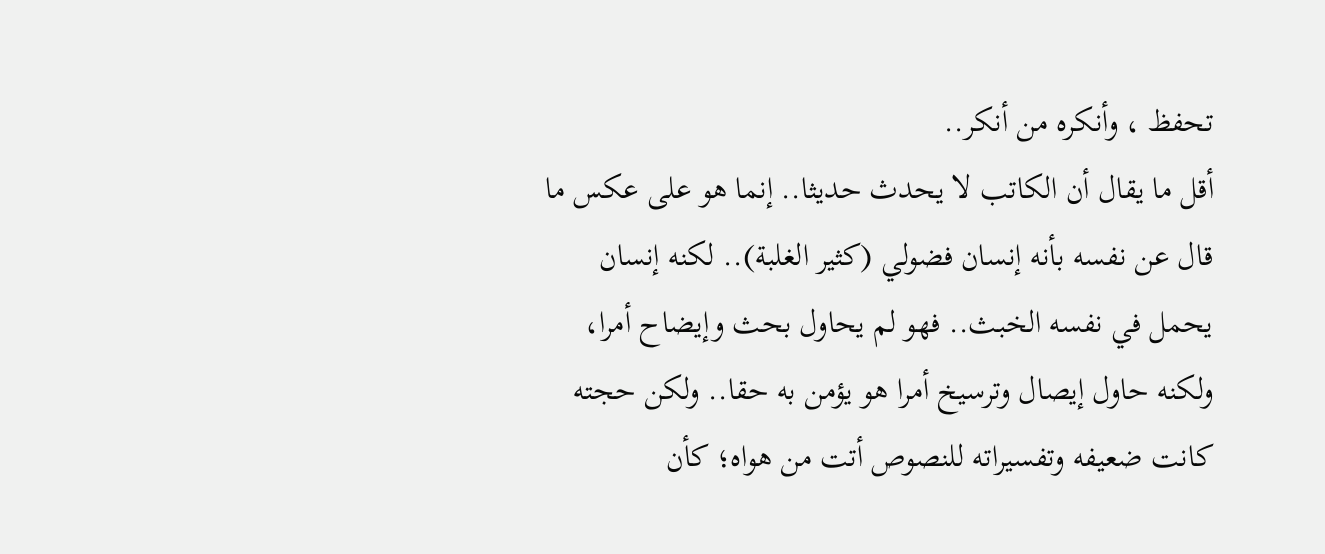تحفظ ، وأنكره من أنكر..
أقل ما يقال أن الكاتب لا يحدث حديثا.. إنما هو على عكس ما قال عن نفسه بأنه إنسان فضولي (كثير الغلبة).. لكنه إنسان يحمل في نفسه الخبث.. فهو لم يحاول بحث وإيضاح أمرا، ولكنه حاول إيصال وترسيخ أمرا هو يؤمن به حقا.. ولكن حجته كانت ضعيفه وتفسيراته للنصوص أتت من هواه؛ كأن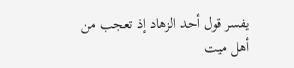يفسر قول أحد الزهاد إذ تعجب من أهل ميت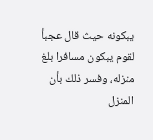يبكونه حيث قال عجبأ لقوم يبكون مسافرا بلغ منزله، وفسر ذلك بأن المنزل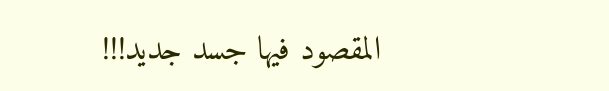المقصود فيها جسد جديد!!!